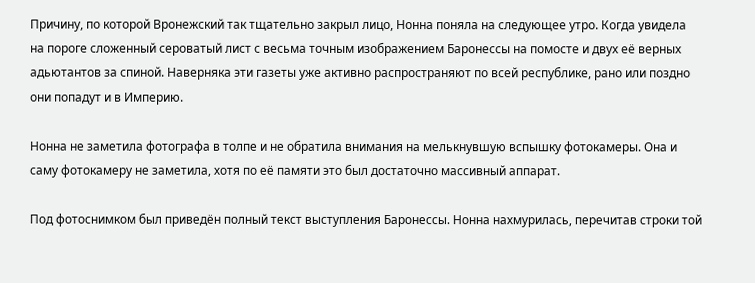Причину, по которой Вронежский так тщательно закрыл лицо, Нонна поняла на следующее утро. Когда увидела на пороге сложенный сероватый лист с весьма точным изображением Баронессы на помосте и двух её верных адьютантов за спиной. Наверняка эти газеты уже активно распространяют по всей республике, рано или поздно они попадут и в Империю.

Нонна не заметила фотографа в толпе и не обратила внимания на мелькнувшую вспышку фотокамеры. Она и саму фотокамеру не заметила, хотя по её памяти это был достаточно массивный аппарат.

Под фотоснимком был приведён полный текст выступления Баронессы. Нонна нахмурилась, перечитав строки той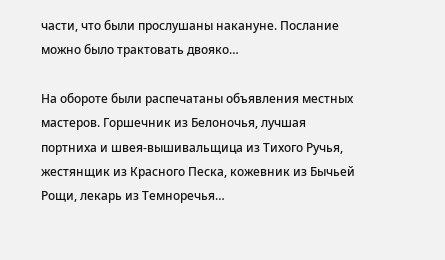части, что были прослушаны накануне. Послание можно было трактовать двояко…

На обороте были распечатаны объявления местных мастеров. Горшечник из Белоночья, лучшая портниха и швея-вышивальщица из Тихого Ручья, жестянщик из Красного Песка, кожевник из Бычьей Рощи, лекарь из Темноречья…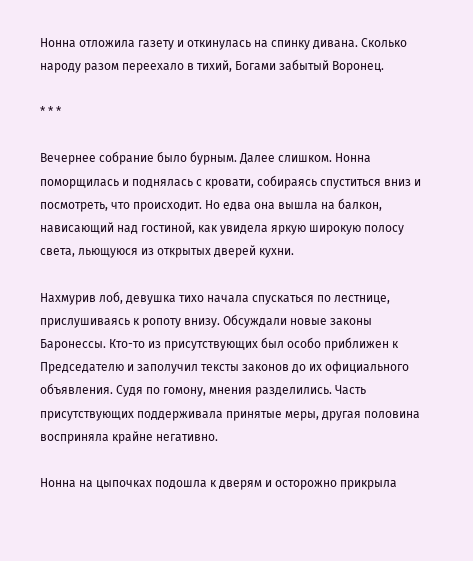Нонна отложила газету и откинулась на спинку дивана. Сколько народу разом переехало в тихий, Богами забытый Воронец.

* * *

Вечернее собрание было бурным. Далее слишком. Нонна поморщилась и поднялась с кровати, собираясь спуститься вниз и посмотреть, что происходит. Но едва она вышла на балкон, нависающий над гостиной, как увидела яркую широкую полосу света, льющуюся из открытых дверей кухни.

Нахмурив лоб, девушка тихо начала спускаться по лестнице, прислушиваясь к ропоту внизу. Обсуждали новые законы Баронессы. Кто-то из присутствующих был особо приближен к Председателю и заполучил тексты законов до их официального объявления. Судя по гомону, мнения разделились. Часть присутствующих поддерживала принятые меры, другая половина восприняла крайне негативно.

Нонна на цыпочках подошла к дверям и осторожно прикрыла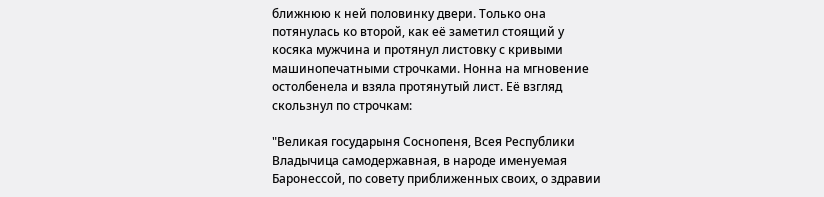ближнюю к ней половинку двери. Только она потянулась ко второй, как её заметил стоящий у косяка мужчина и протянул листовку с кривыми машинопечатными строчками. Нонна на мгновение остолбенела и взяла протянутый лист. Её взгляд скользнул по строчкам:

"Великая государыня Соснопеня, Всея Республики Владычица самодержавная, в народе именуемая Баронессой, по совету приближенных своих, о здравии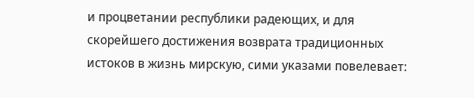и процветании республики радеющих, и для скорейшего достижения возврата традиционных истоков в жизнь мирскую, сими указами повелевает: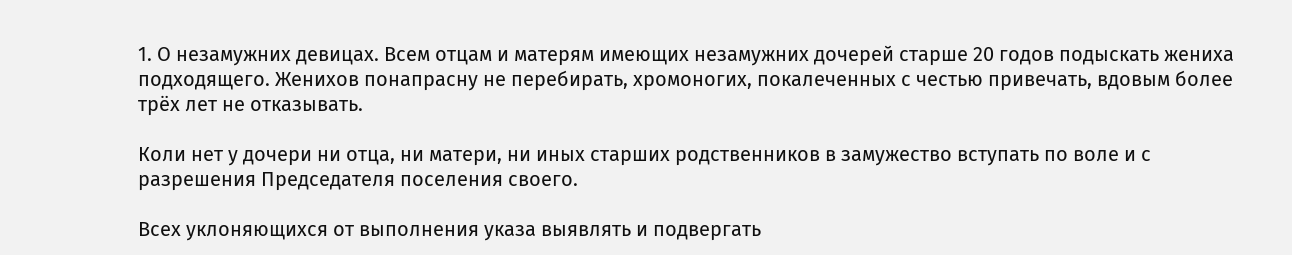1. О незамужних девицах. Всем отцам и матерям имеющих незамужних дочерей старше 20 годов подыскать жениха подходящего. Женихов понапрасну не перебирать, хромоногих, покалеченных с честью привечать, вдовым более трёх лет не отказывать.

Коли нет у дочери ни отца, ни матери, ни иных старших родственников в замужество вступать по воле и с разрешения Председателя поселения своего.

Всех уклоняющихся от выполнения указа выявлять и подвергать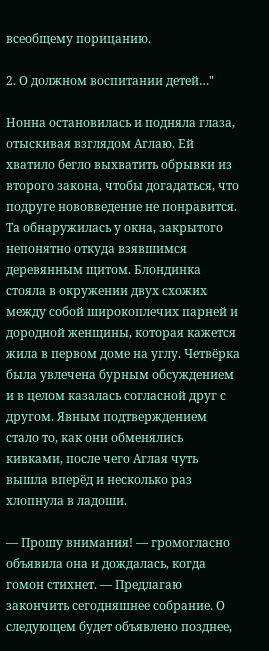всеобщему порицанию.

2. О должном воспитании детей…"

Нонна остановилась и подняла глаза, отыскивая взглядом Аглаю. Ей хватило бегло выхватить обрывки из второго закона, чтобы догадаться, что подруге нововведение не понравится. Та обнаружилась у окна, закрытого непонятно откуда взявшимся деревянным щитом. Блондинка стояла в окружении двух схожих между собой широкоплечих парней и дородной женщины, которая кажется жила в первом доме на углу. Четвёрка была увлечена бурным обсуждением и в целом казалась согласной друг с другом. Явным подтверждением стало то, как они обменялись кивками, после чего Аглая чуть вышла вперёд и несколько раз хлопнула в ладоши.

— Прошу внимания! — громогласно объявила она и дождалась, когда гомон стихнет. — Предлагаю закончить сегодняшнее собрание. О следующем будет объявлено позднее,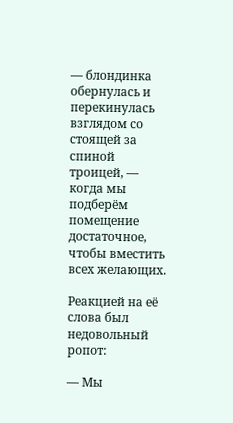— блондинка обернулась и перекинулась взглядом со стоящей за спиной троицей, — когда мы подберём помещение достаточное, чтобы вместить всех желающих.

Реакцией на её слова был недовольный ропот:

— Мы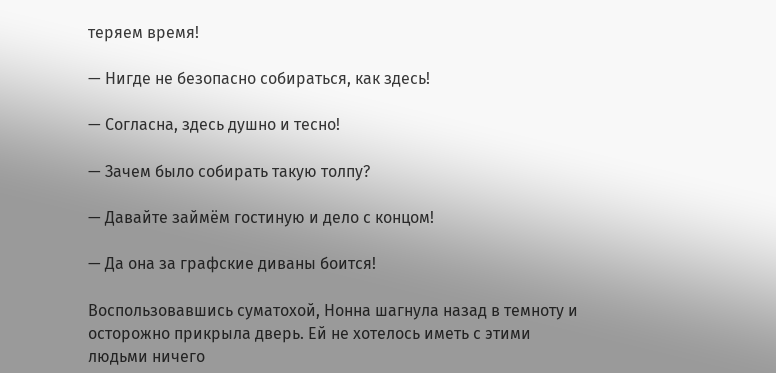теряем время!

— Нигде не безопасно собираться, как здесь!

— Согласна, здесь душно и тесно!

— Зачем было собирать такую толпу?

— Давайте займём гостиную и дело с концом!

— Да она за графские диваны боится!

Воспользовавшись суматохой, Нонна шагнула назад в темноту и осторожно прикрыла дверь. Ей не хотелось иметь с этими людьми ничего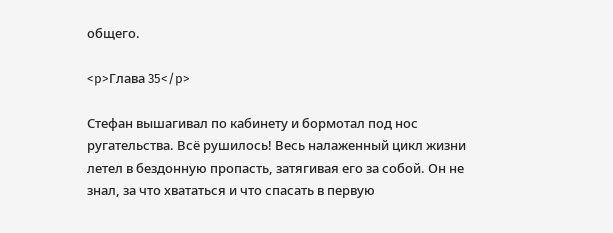общего.

<p>Глава 35</p>

Стефан вышагивал по кабинету и бормотал под нос ругательства. Всё рушилось! Весь налаженный цикл жизни летел в бездонную пропасть, затягивая его за собой. Он не знал, за что хвататься и что спасать в первую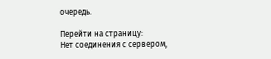очередь.

Перейти на страницу:
Нет соединения с сервером,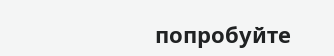попробуйте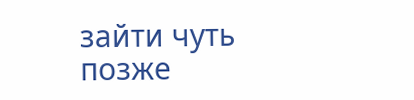зайти чуть позже